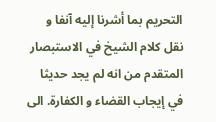التحريم بما أشرنا إليه آنفا و نقل كلام الشيخ في الاستبصار المتقدم من انه لم يجد حديثا في إيجاب القضاء و الكفارة. الى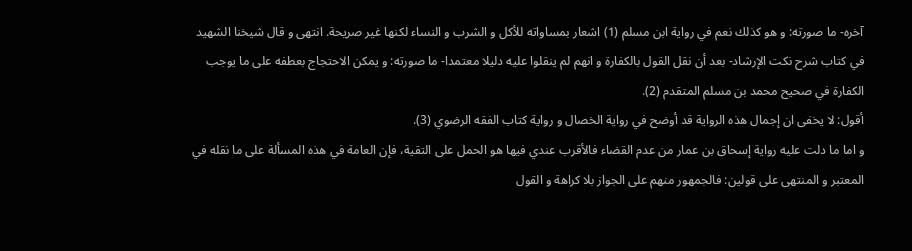آخره- ما صورته: و هو كذلك نعم في رواية ابن مسلم (1) اشعار بمساواته للأكل و الشرب و النساء لكنها غير صريحة. انتهى و قال شيخنا الشهيد في كتاب شرح نكت الإرشاد- بعد أن نقل القول بالكفارة و انهم لم ينقلوا عليه دليلا معتمدا- ما صورته: و يمكن الاحتجاج بعطفه على ما يوجب الكفارة في صحيح محمد بن مسلم المتقدم (2).
أقول: لا يخفى ان إجمال هذه الرواية قد أوضح في رواية الخصال و رواية كتاب الفقه الرضوي (3).
و اما ما دلت عليه رواية إسحاق بن عمار من عدم القضاء فالأقرب عندي فيها هو الحمل على التقية، فإن العامة في هذه المسألة على ما نقله في المعتبر و المنتهى على قولين: فالجمهور منهم على الجواز بلا كراهة و القول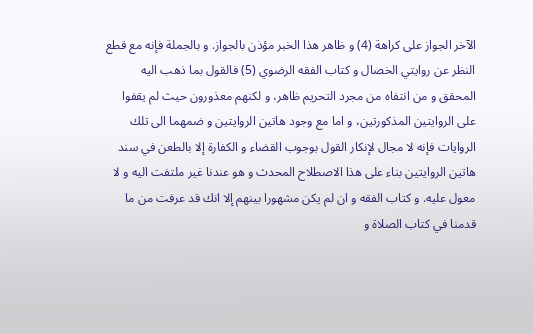الآخر الجواز على كراهة (4) و ظاهر هذا الخبر مؤذن بالجواز. و بالجملة فإنه مع قطع النظر عن روايتي الخصال و كتاب الفقه الرضوي (5) فالقول بما ذهب اليه المحقق و من انتفاه من مجرد التحريم ظاهر، و لكنهم معذورون حيث لم يقفوا على الروايتين المذكورتين، و اما مع وجود هاتين الروايتين و ضمهما الى تلك الروايات فإنه لا مجال لإنكار القول بوجوب القضاء و الكفارة إلا بالطعن في سند هاتين الروايتين بناء على هذا الاصطلاح المحدث و هو عندنا غير ملتفت اليه و لا معول عليه. و كتاب الفقه و ان لم يكن مشهورا بينهم إلا انك قد عرفت من ما قدمنا في كتاب الصلاة و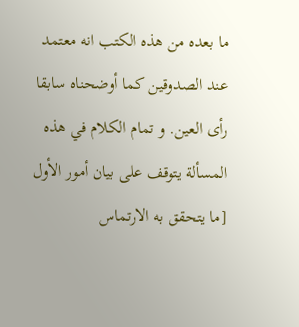ما بعده من هذه الكتب انه معتمد عند الصدوقين كما أوضحناه سابقا رأى العين. و تمام الكلام في هذه المسألة يتوقف على بيان أمور الأول [ما يتحقق به الارتماس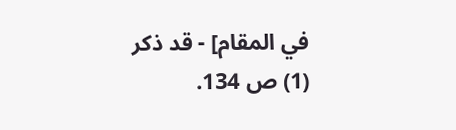في المقام] - قد ذكر
(1) ص 134.